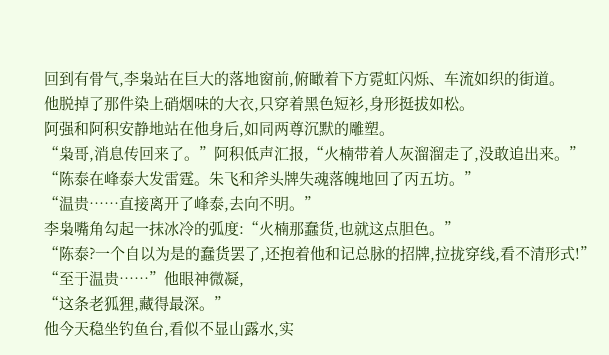回到有骨气,李枭站在巨大的落地窗前,俯瞰着下方霓虹闪烁、车流如织的街道。
他脱掉了那件染上硝烟味的大衣,只穿着黑色短衫,身形挺拔如松。
阿强和阿积安静地站在他身后,如同两尊沉默的雕塑。
“枭哥,消息传回来了。”阿积低声汇报,“火楠带着人灰溜溜走了,没敢追出来。”
“陈泰在峰泰大发雷霆。朱飞和斧头牌失魂落魄地回了丙五坊。”
“温贵……直接离开了峰泰,去向不明。”
李枭嘴角勾起一抹冰冷的弧度:“火楠那蠢货,也就这点胆色。”
“陈泰?一个自以为是的蠢货罢了,还抱着他和记总脉的招牌,拉拢穿线,看不清形式!”
“至于温贵……”他眼神微凝,
“这条老狐狸,藏得最深。”
他今天稳坐钓鱼台,看似不显山露水,实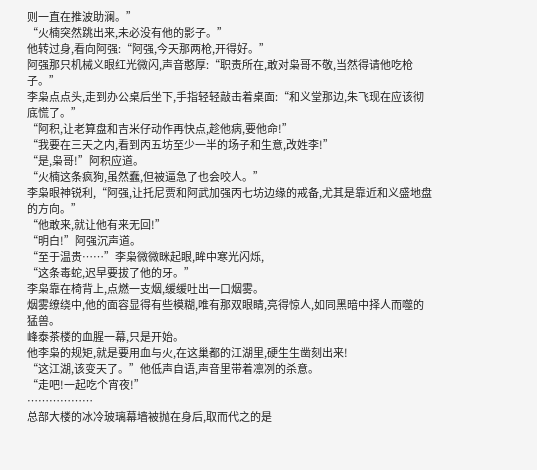则一直在推波助澜。”
“火楠突然跳出来,未必没有他的影子。”
他转过身,看向阿强:“阿强,今天那两枪,开得好。”
阿强那只机械义眼红光微闪,声音憨厚:“职责所在,敢对枭哥不敬,当然得请他吃枪子。”
李枭点点头,走到办公桌后坐下,手指轻轻敲击着桌面:“和义堂那边,朱飞现在应该彻底慌了。”
“阿积,让老算盘和吉米仔动作再快点,趁他病,要他命!”
“我要在三天之内,看到丙五坊至少一半的场子和生意,改姓李!”
“是,枭哥!”阿积应道。
“火楠这条疯狗,虽然蠢,但被逼急了也会咬人。”
李枭眼神锐利,“阿强,让托尼贾和阿武加强丙七坊边缘的戒备,尤其是靠近和义盛地盘的方向。”
“他敢来,就让他有来无回!”
“明白!”阿强沉声道。
“至于温贵……”李枭微微眯起眼,眸中寒光闪烁,
“这条毒蛇,迟早要拔了他的牙。”
李枭靠在椅背上,点燃一支烟,缓缓吐出一口烟雾。
烟雾缭绕中,他的面容显得有些模糊,唯有那双眼睛,亮得惊人,如同黑暗中择人而噬的猛兽。
峰泰茶楼的血腥一幕,只是开始。
他李枭的规矩,就是要用血与火,在这巢都的江湖里,硬生生凿刻出来!
“这江湖,该变天了。”他低声自语,声音里带着凛冽的杀意。
“走吧!一起吃个宵夜!”
………………
总部大楼的冰冷玻璃幕墙被抛在身后,取而代之的是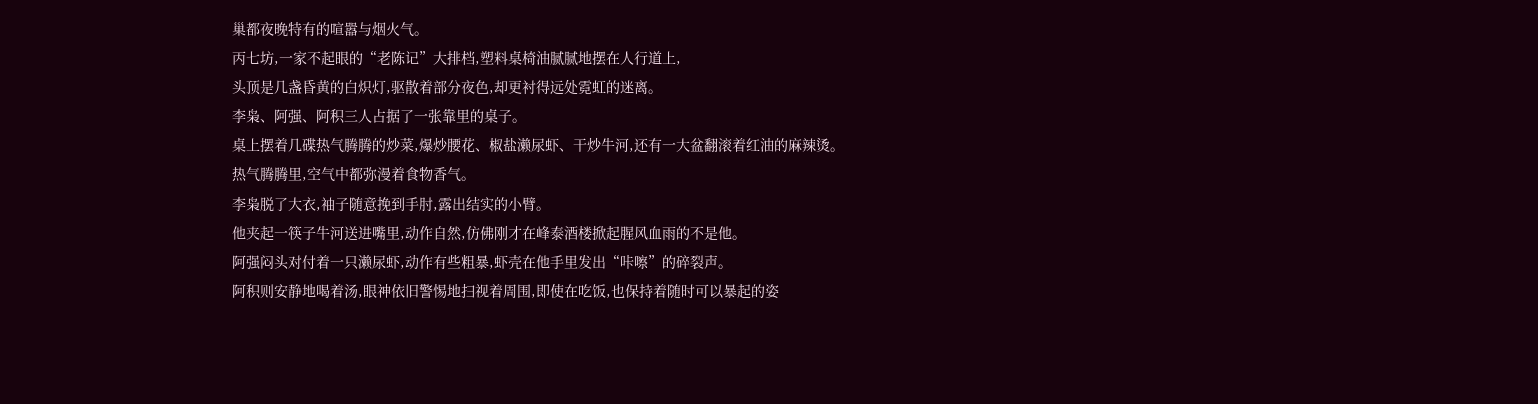巢都夜晚特有的喧嚣与烟火气。
丙七坊,一家不起眼的“老陈记”大排档,塑料桌椅油腻腻地摆在人行道上,
头顶是几盏昏黄的白炽灯,驱散着部分夜色,却更衬得远处霓虹的迷离。
李枭、阿强、阿积三人占据了一张靠里的桌子。
桌上摆着几碟热气腾腾的炒菜,爆炒腰花、椒盐濑尿虾、干炒牛河,还有一大盆翻滚着红油的麻辣烫。
热气腾腾里,空气中都弥漫着食物香气。
李枭脱了大衣,袖子随意挽到手肘,露出结实的小臂。
他夹起一筷子牛河送进嘴里,动作自然,仿佛刚才在峰泰酒楼掀起腥风血雨的不是他。
阿强闷头对付着一只濑尿虾,动作有些粗暴,虾壳在他手里发出“咔嚓”的碎裂声。
阿积则安静地喝着汤,眼神依旧警惕地扫视着周围,即使在吃饭,也保持着随时可以暴起的姿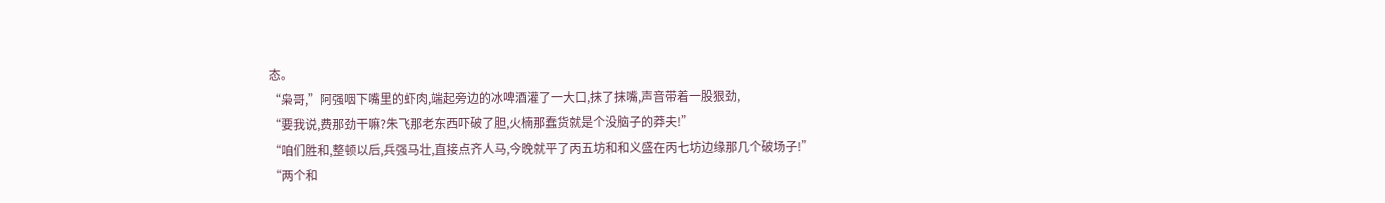态。
“枭哥,”阿强咽下嘴里的虾肉,端起旁边的冰啤酒灌了一大口,抹了抹嘴,声音带着一股狠劲,
“要我说,费那劲干嘛?朱飞那老东西吓破了胆,火楠那蠢货就是个没脑子的莽夫!”
“咱们胜和,整顿以后,兵强马壮,直接点齐人马,今晚就平了丙五坊和和义盛在丙七坊边缘那几个破场子!”
“两个和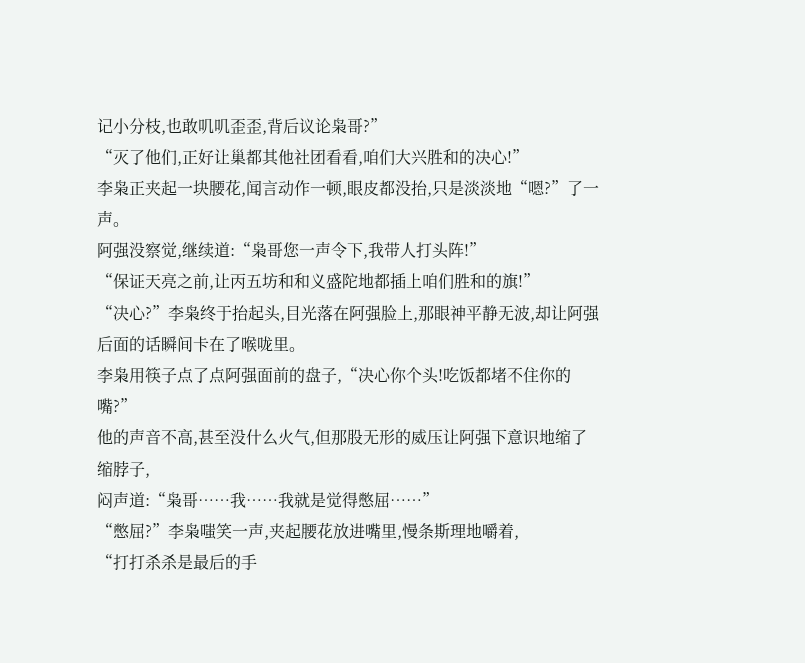记小分枝,也敢叽叽歪歪,背后议论枭哥?”
“灭了他们,正好让巢都其他社团看看,咱们大兴胜和的决心!”
李枭正夹起一块腰花,闻言动作一顿,眼皮都没抬,只是淡淡地“嗯?”了一声。
阿强没察觉,继续道:“枭哥您一声令下,我带人打头阵!”
“保证天亮之前,让丙五坊和和义盛陀地都插上咱们胜和的旗!”
“决心?”李枭终于抬起头,目光落在阿强脸上,那眼神平静无波,却让阿强后面的话瞬间卡在了喉咙里。
李枭用筷子点了点阿强面前的盘子,“决心你个头!吃饭都堵不住你的嘴?”
他的声音不高,甚至没什么火气,但那股无形的威压让阿强下意识地缩了缩脖子,
闷声道:“枭哥……我……我就是觉得憋屈……”
“憋屈?”李枭嗤笑一声,夹起腰花放进嘴里,慢条斯理地嚼着,
“打打杀杀是最后的手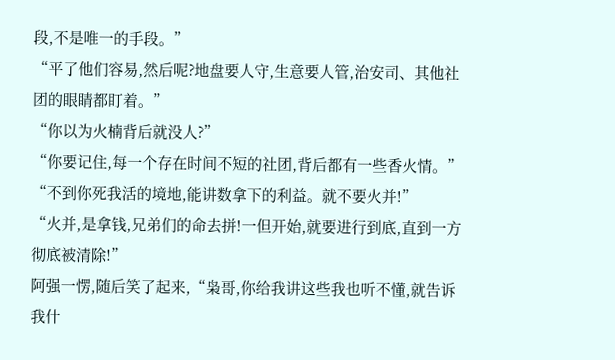段,不是唯一的手段。”
“平了他们容易,然后呢?地盘要人守,生意要人管,治安司、其他社团的眼睛都盯着。”
“你以为火楠背后就没人?”
“你要记住,每一个存在时间不短的社团,背后都有一些香火情。”
“不到你死我活的境地,能讲数拿下的利益。就不要火并!”
“火并,是拿钱,兄弟们的命去拼!一但开始,就要进行到底,直到一方彻底被清除!”
阿强一愣,随后笑了起来,“枭哥,你给我讲这些我也听不懂,就告诉我什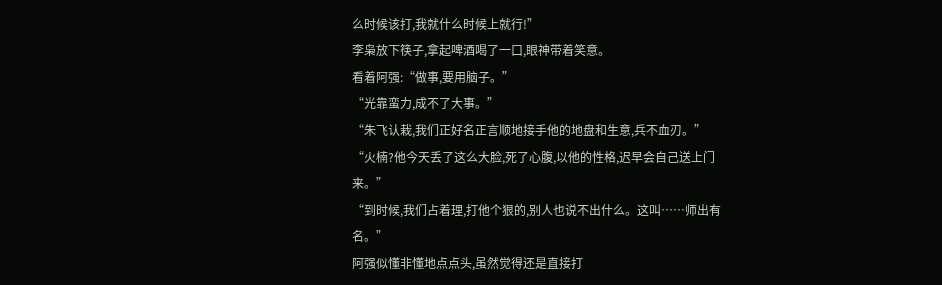么时候该打,我就什么时候上就行!”
李枭放下筷子,拿起啤酒喝了一口,眼神带着笑意。
看着阿强:“做事,要用脑子。”
“光靠蛮力,成不了大事。”
“朱飞认栽,我们正好名正言顺地接手他的地盘和生意,兵不血刃。”
“火楠?他今天丢了这么大脸,死了心腹,以他的性格,迟早会自己送上门来。”
“到时候,我们占着理,打他个狠的,别人也说不出什么。这叫……师出有名。”
阿强似懂非懂地点点头,虽然觉得还是直接打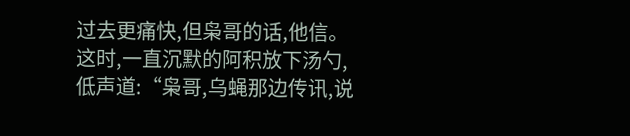过去更痛快,但枭哥的话,他信。
这时,一直沉默的阿积放下汤勺,低声道:“枭哥,乌蝇那边传讯,说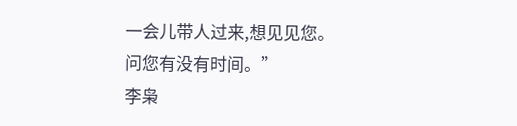一会儿带人过来,想见见您。问您有没有时间。”
李枭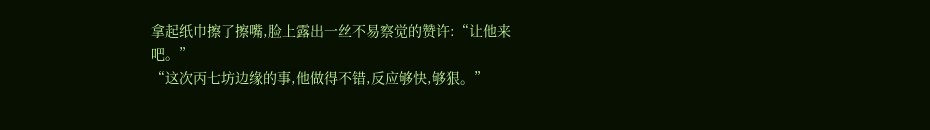拿起纸巾擦了擦嘴,脸上露出一丝不易察觉的赞许:“让他来吧。”
“这次丙七坊边缘的事,他做得不错,反应够快,够狠。”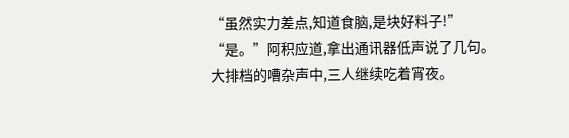“虽然实力差点,知道食脑,是块好料子!”
“是。”阿积应道,拿出通讯器低声说了几句。
大排档的嘈杂声中,三人继续吃着宵夜。